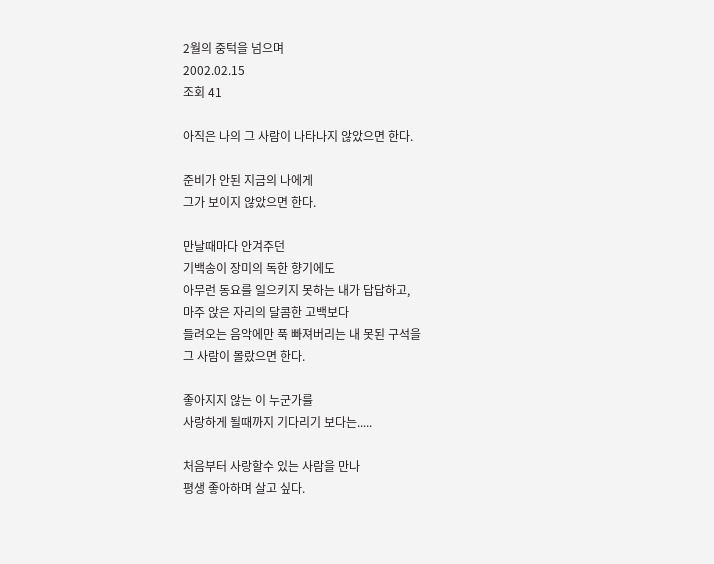2월의 중턱을 넘으며
2002.02.15
조회 41

아직은 나의 그 사람이 나타나지 않았으면 한다.

준비가 안된 지금의 나에게
그가 보이지 않았으면 한다.

만날때마다 안겨주던
기백송이 장미의 독한 향기에도
아무런 동요를 일으키지 못하는 내가 답답하고,
마주 앉은 자리의 달콤한 고백보다
들려오는 음악에만 푹 빠져버리는 내 못된 구석을
그 사람이 몰랐으면 한다.

좋아지지 않는 이 누군가를
사랑하게 될때까지 기다리기 보다는.....

처음부터 사랑할수 있는 사람을 만나
평생 좋아하며 살고 싶다.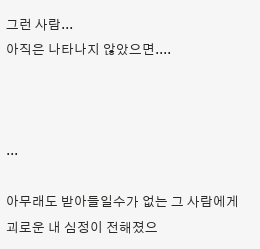그런 사람...
아직은 나타나지 않았으면....



...

아무래도 받아들일수가 없는 그 사람에게
괴로운 내 심정이 전해졌으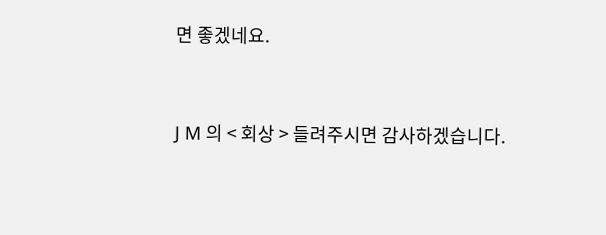면 좋겠네요.


J M 의 < 회상 > 들려주시면 감사하겠습니다.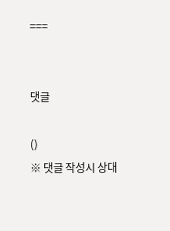===


댓글

()
※ 댓글 작성시 상대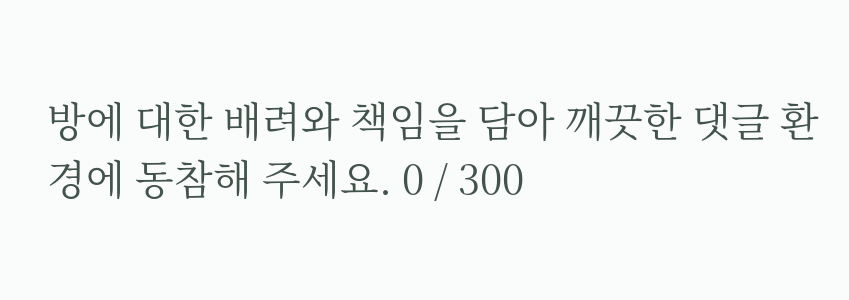방에 대한 배려와 책임을 담아 깨끗한 댓글 환경에 동참해 주세요. 0 / 300